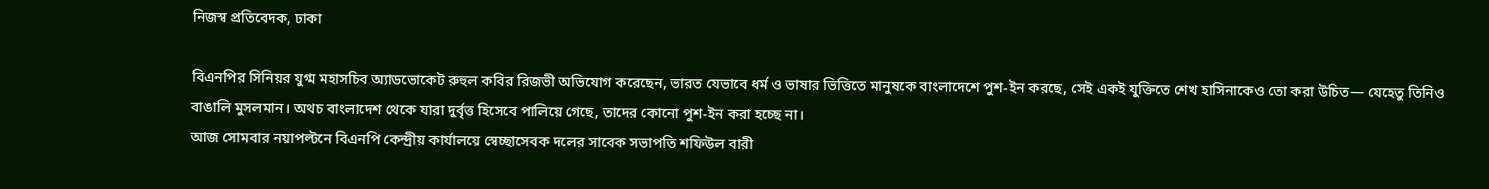নিজস্ব প্রতিবেদক, ঢাকা

বিএনপির সিনিয়র যুগ্ম মহাসচিব অ্যাডভোকেট রুহুল কবির রিজভী অভিযোগ করেছেন, ভারত যেভাবে ধর্ম ও ভাষার ভিত্তিতে মানুষকে বাংলাদেশে পুশ-ইন করছে, সেই একই যুক্তিতে শেখ হাসিনাকেও তো করা উচিত— যেহেতু তিনিও বাঙালি মুসলমান। অথচ বাংলাদেশ থেকে যারা দুর্বৃত্ত হিসেবে পালিয়ে গেছে, তাদের কোনো পুশ-ইন করা হচ্ছে না।
আজ সোমবার নয়াপল্টনে বিএনপি কেন্দ্রীয় কার্যালয়ে স্বেচ্ছাসেবক দলের সাবেক সভাপতি শফিউল বারী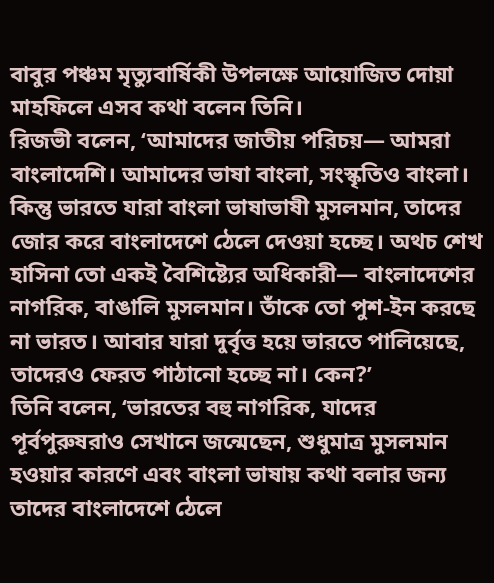বাবুর পঞ্চম মৃত্যুবার্ষিকী উপলক্ষে আয়োজিত দোয়া মাহফিলে এসব কথা বলেন তিনি।
রিজভী বলেন, ‘আমাদের জাতীয় পরিচয়— আমরা বাংলাদেশি। আমাদের ভাষা বাংলা, সংস্কৃতিও বাংলা। কিন্তু ভারতে যারা বাংলা ভাষাভাষী মুসলমান, তাদের জোর করে বাংলাদেশে ঠেলে দেওয়া হচ্ছে। অথচ শেখ হাসিনা তো একই বৈশিষ্ট্যের অধিকারী— বাংলাদেশের নাগরিক, বাঙালি মুসলমান। তাঁকে তো পুশ-ইন করছে না ভারত। আবার যারা দুর্বৃত্ত হয়ে ভারতে পালিয়েছে, তাদেরও ফেরত পাঠানো হচ্ছে না। কেন?’
তিনি বলেন, ‘ভারতের বহু নাগরিক, যাদের পূর্বপুরুষরাও সেখানে জন্মেছেন, শুধুমাত্র মুসলমান হওয়ার কারণে এবং বাংলা ভাষায় কথা বলার জন্য তাদের বাংলাদেশে ঠেলে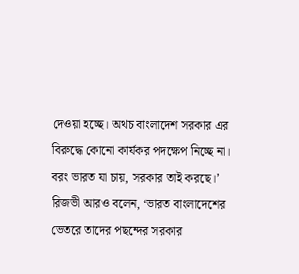দেওয়া হচ্ছে। অথচ বাংলাদেশ সরকার এর বিরুদ্ধে কোনো কার্যকর পদক্ষেপ নিচ্ছে না। বরং ভারত যা চায়, সরকার তাই করছে।’
রিজভী আরও বলেন, ‘ভারত বাংলাদেশের ভেতরে তাদের পছন্দের সরকার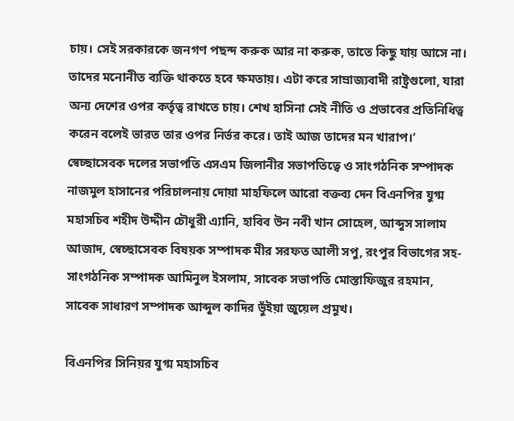চায়। সেই সরকারকে জনগণ পছন্দ করুক আর না করুক, তাতে কিছু যায় আসে না। তাদের মনোনীত ব্যক্তি থাকতে হবে ক্ষমতায়। এটা করে সাম্রাজ্যবাদী রাষ্ট্রগুলো, যারা অন্য দেশের ওপর কর্তৃত্ব রাখতে চায়। শেখ হাসিনা সেই নীতি ও প্রভাবের প্রতিনিধিত্ব করেন বলেই ভারত তার ওপর নির্ভর করে। তাই আজ তাদের মন খারাপ।’
স্বেচ্ছাসেবক দলের সভাপতি এসএম জিলানীর সভাপতিত্বে ও সাংগঠনিক সম্পাদক নাজমুল হাসানের পরিচালনায় দোয়া মাহফিলে আরো বক্তব্য দেন বিএনপির যুগ্ম মহাসচিব শহীদ উদ্দীন চৌধুরী এ্যানি, হাবিব উন নবী খান সোহেল, আব্দুস সালাম আজাদ, স্বেচ্ছাসেবক বিষয়ক সম্পাদক মীর সরফত আলী সপু, রংপুর বিভাগের সহ-সাংগঠনিক সম্পাদক আমিনুল ইসলাম, সাবেক সভাপতি মোস্তাফিজুর রহমান, সাবেক সাধারণ সম্পাদক আব্দুল কাদির ভুঁইয়া জুয়েল প্রমুখ।

বিএনপির সিনিয়র যুগ্ম মহাসচিব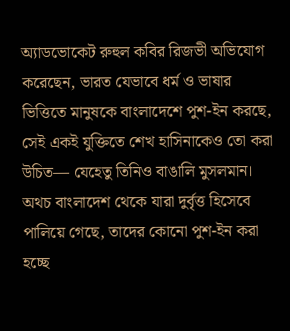অ্যাডভোকেট রুহুল কবির রিজভী অভিযোগ করেছেন, ভারত যেভাবে ধর্ম ও ভাষার ভিত্তিতে মানুষকে বাংলাদেশে পুশ-ইন করছে, সেই একই যুক্তিতে শেখ হাসিনাকেও তো করা উচিত— যেহেতু তিনিও বাঙালি মুসলমান। অথচ বাংলাদেশ থেকে যারা দুর্বৃত্ত হিসেবে পালিয়ে গেছে, তাদের কোনো পুশ-ইন করা হচ্ছে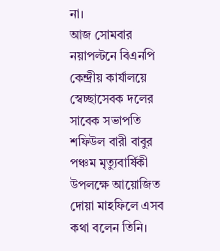না।
আজ সোমবার নয়াপল্টনে বিএনপি কেন্দ্রীয় কার্যালয়ে স্বেচ্ছাসেবক দলের সাবেক সভাপতি শফিউল বারী বাবুর পঞ্চম মৃত্যুবার্ষিকী উপলক্ষে আয়োজিত দোয়া মাহফিলে এসব কথা বলেন তিনি।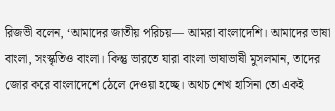রিজভী বলেন, ‘আমাদের জাতীয় পরিচয়— আমরা বাংলাদেশি। আমাদের ভাষা বাংলা, সংস্কৃতিও বাংলা। কিন্তু ভারতে যারা বাংলা ভাষাভাষী মুসলমান, তাদের জোর করে বাংলাদেশে ঠেলে দেওয়া হচ্ছে। অথচ শেখ হাসিনা তো একই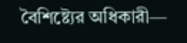বৈশিষ্ট্যের অধিকারী—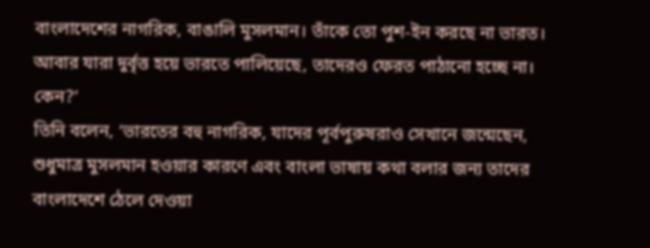বাংলাদেশের নাগরিক, বাঙালি মুসলমান। তাঁকে তো পুশ-ইন করছে না ভারত। আবার যারা দুর্বৃত্ত হয়ে ভারতে পালিয়েছে, তাদেরও ফেরত পাঠানো হচ্ছে না। কেন?’
তিনি বলেন, ‘ভারতের বহু নাগরিক, যাদের পূর্বপুরুষরাও সেখানে জন্মেছেন, শুধুমাত্র মুসলমান হওয়ার কারণে এবং বাংলা ভাষায় কথা বলার জন্য তাদের বাংলাদেশে ঠেলে দেওয়া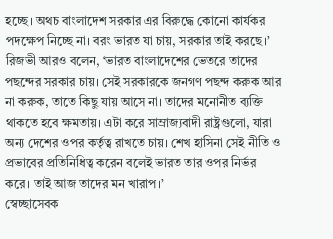হচ্ছে। অথচ বাংলাদেশ সরকার এর বিরুদ্ধে কোনো কার্যকর পদক্ষেপ নিচ্ছে না। বরং ভারত যা চায়, সরকার তাই করছে।’
রিজভী আরও বলেন, ‘ভারত বাংলাদেশের ভেতরে তাদের পছন্দের সরকার চায়। সেই সরকারকে জনগণ পছন্দ করুক আর না করুক, তাতে কিছু যায় আসে না। তাদের মনোনীত ব্যক্তি থাকতে হবে ক্ষমতায়। এটা করে সাম্রাজ্যবাদী রাষ্ট্রগুলো, যারা অন্য দেশের ওপর কর্তৃত্ব রাখতে চায়। শেখ হাসিনা সেই নীতি ও প্রভাবের প্রতিনিধিত্ব করেন বলেই ভারত তার ওপর নির্ভর করে। তাই আজ তাদের মন খারাপ।’
স্বেচ্ছাসেবক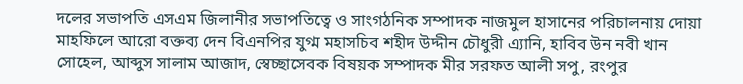দলের সভাপতি এসএম জিলানীর সভাপতিত্বে ও সাংগঠনিক সম্পাদক নাজমুল হাসানের পরিচালনায় দোয়া মাহফিলে আরো বক্তব্য দেন বিএনপির যুগ্ম মহাসচিব শহীদ উদ্দীন চৌধুরী এ্যানি, হাবিব উন নবী খান সোহেল, আব্দুস সালাম আজাদ, স্বেচ্ছাসেবক বিষয়ক সম্পাদক মীর সরফত আলী সপু, রংপুর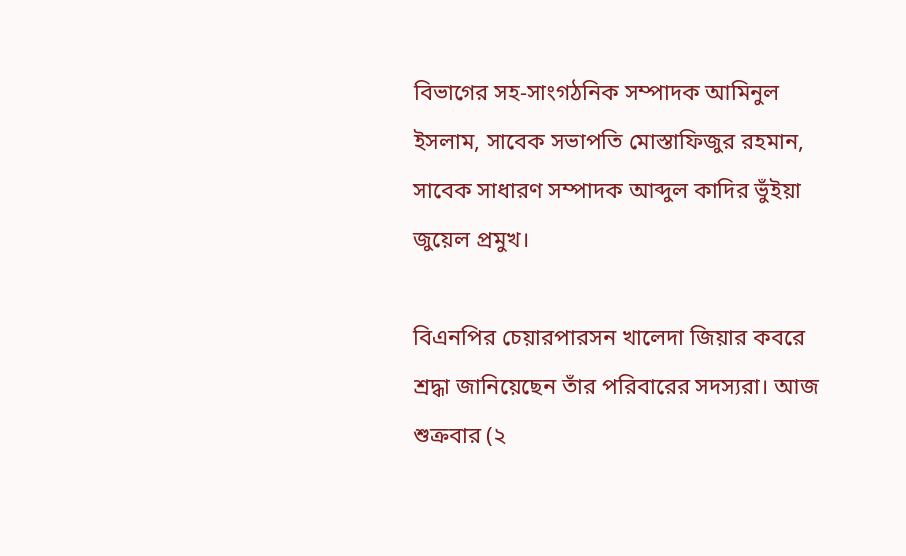বিভাগের সহ-সাংগঠনিক সম্পাদক আমিনুল ইসলাম, সাবেক সভাপতি মোস্তাফিজুর রহমান, সাবেক সাধারণ সম্পাদক আব্দুল কাদির ভুঁইয়া জুয়েল প্রমুখ।

বিএনপির চেয়ারপারসন খালেদা জিয়ার কবরে শ্রদ্ধা জানিয়েছেন তাঁর পরিবারের সদস্যরা। আজ শুক্রবার (২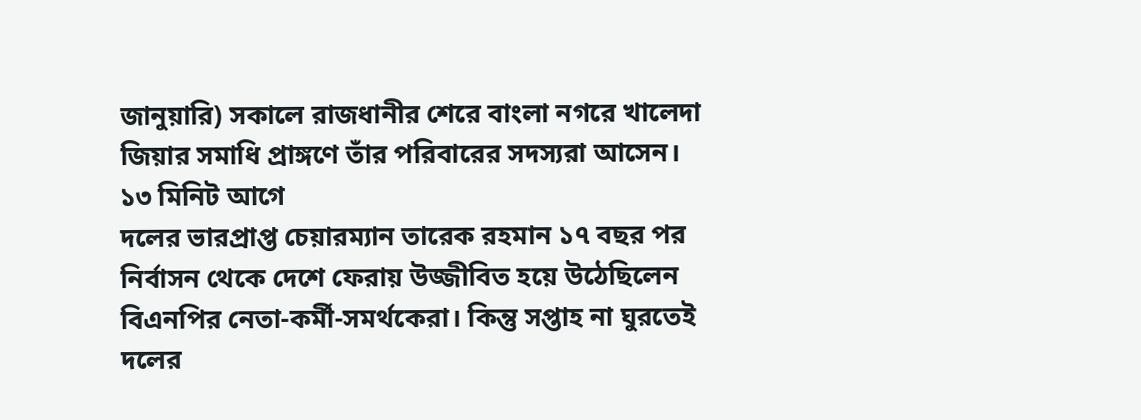জানুয়ারি) সকালে রাজধানীর শেরে বাংলা নগরে খালেদা জিয়ার সমাধি প্রাঙ্গণে তাঁর পরিবারের সদস্যরা আসেন।
১৩ মিনিট আগে
দলের ভারপ্রাপ্ত চেয়ারম্যান তারেক রহমান ১৭ বছর পর নির্বাসন থেকে দেশে ফেরায় উজ্জীবিত হয়ে উঠেছিলেন বিএনপির নেতা-কর্মী-সমর্থকেরা। কিন্তু সপ্তাহ না ঘুরতেই দলের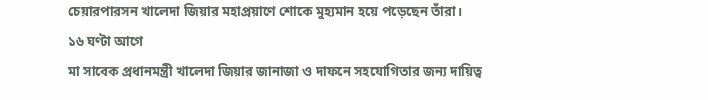চেয়ারপারসন খালেদা জিয়ার মহাপ্রয়াণে শোকে মুহ্যমান হয়ে পড়েছেন তাঁরা।
১৬ ঘণ্টা আগে
মা সাবেক প্রধানমন্ত্রী খালেদা জিয়ার জানাজা ও দাফনে সহযোগিতার জন্য দায়িত্ব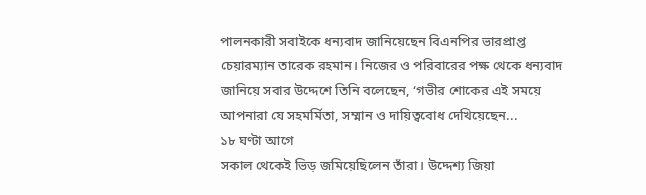পালনকারী সবাইকে ধন্যবাদ জানিয়েছেন বিএনপির ভারপ্রাপ্ত চেয়ারম্যান তারেক রহমান। নিজের ও পরিবারের পক্ষ থেকে ধন্যবাদ জানিয়ে সবার উদ্দেশে তিনি বলেছেন, ‘গভীর শোকের এই সময়ে আপনারা যে সহমর্মিতা, সম্মান ও দায়িত্ববোধ দেখিয়েছেন...
১৮ ঘণ্টা আগে
সকাল থেকেই ভিড় জমিয়েছিলেন তাঁরা। উদ্দেশ্য জিয়া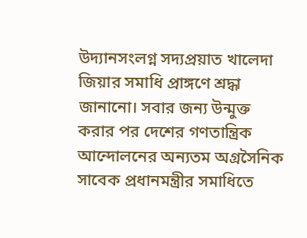উদ্যানসংলগ্ন সদ্যপ্রয়াত খালেদা জিয়ার সমাধি প্রাঙ্গণে শ্রদ্ধা জানানো। সবার জন্য উন্মুক্ত করার পর দেশের গণতান্ত্রিক আন্দোলনের অন্যতম অগ্রসৈনিক সাবেক প্রধানমন্ত্রীর সমাধিতে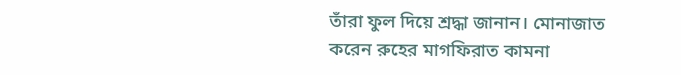তাঁরা ফুল দিয়ে শ্রদ্ধা জানান। মোনাজাত করেন রুহের মাগফিরাত কামনা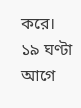করে।
১৯ ঘণ্টা আগে